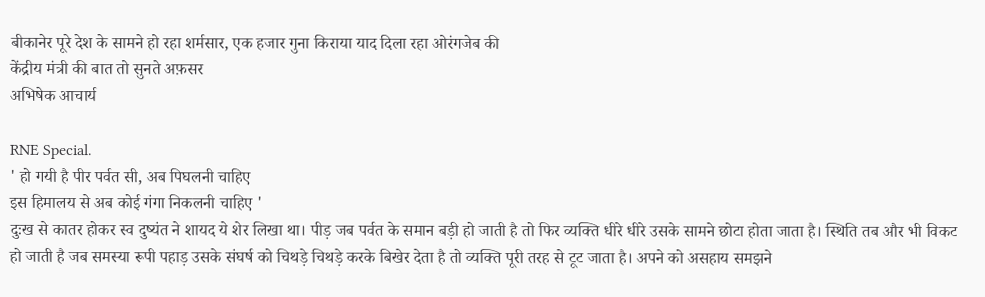बीकानेर पूरे देश के सामने हो रहा शर्मसार, एक हजार गुना किराया याद दिला रहा ओरंगजेब की
केंद्रीय मंत्री की बात तो सुनते अफ़सर
अभिषेक आचार्य

RNE Special.
' हो गयी है पीर पर्वत सी, अब पिघलनी चाहिए
इस हिमालय से अब कोई गंगा निकलनी चाहिए '
दुःख से कातर होकर स्व दुष्यंत ने शायद ये शेर लिखा था। पीड़ जब पर्वत के समान बड़ी हो जाती है तो फिर व्यक्ति धीरे धीरे उसके सामने छोटा होता जाता है। स्थिति तब और भी विकट हो जाती है जब समस्या रूपी पहाड़ उसके संघर्ष को चिथड़े चिथड़े करके बिखेर देता है तो व्यक्ति पूरी तरह से टूट जाता है। अपने को असहाय समझने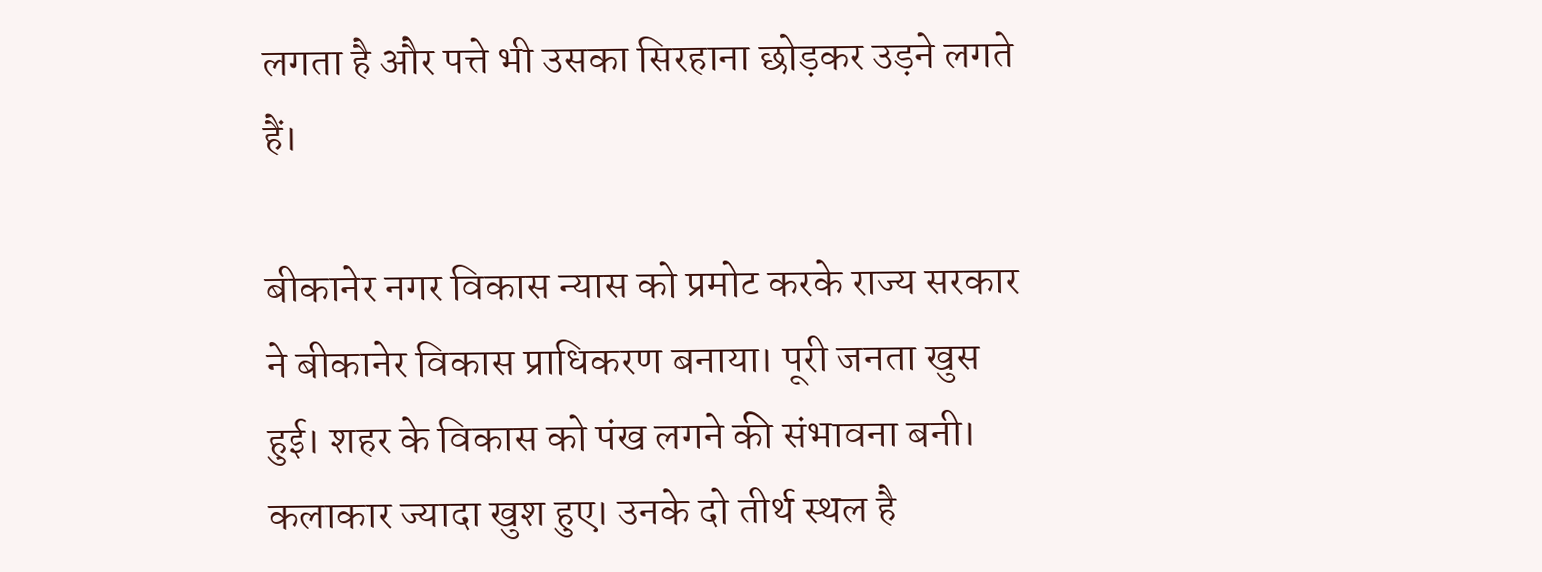लगता है और पत्ते भी उसका सिरहाना छोड़कर उड़ने लगते हैं।

बीकानेर नगर विकास न्यास को प्रमोट करके राज्य सरकार ने बीकानेर विकास प्राधिकरण बनाया। पूरी जनता खुस हुई। शहर के विकास को पंख लगने की संभावना बनी। कलाकार ज्यादा खुश हुए। उनके दो तीर्थ स्थल है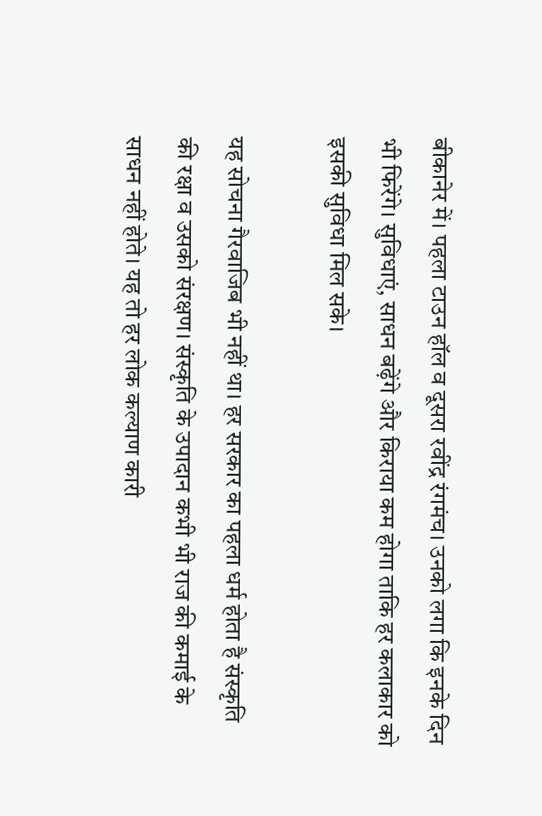बीकानेर में। पहला टाउन हॉल व दूसरा रवींद्र रंगमंच। उनको लगा कि इनके दिन भी फिरेंगे। सुविधाएं, साधन बढ़ेंगे और किराया कम होगा ताकि हर कलाकार को इसकी सुविधा मिल सके।

यह सोचना गैरवाजिब भी नहीं था। हर सरकार का पहला धर्म होता है संस्कृति की रक्षा व उसको संरक्षण। संस्कृति के उपादान कभी भी राज की कमाई के साधन नहीं होते। यह तो हर लोक कल्याण कारी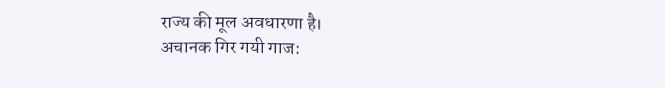राज्य की मूल अवधारणा है।
अचानक गिर गयी गाज: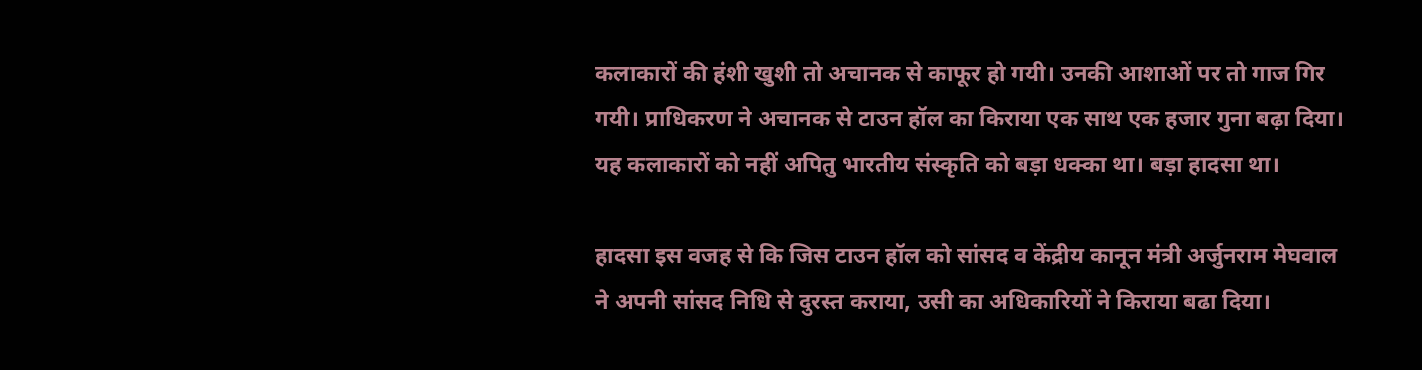कलाकारों की हंशी खुशी तो अचानक से काफूर हो गयी। उनकी आशाओं पर तो गाज गिर गयी। प्राधिकरण ने अचानक से टाउन हॉल का किराया एक साथ एक हजार गुना बढ़ा दिया। यह कलाकारों को नहीं अपितु भारतीय संस्कृति को बड़ा धक्का था। बड़ा हादसा था।

हादसा इस वजह से कि जिस टाउन हॉल को सांसद व केंद्रीय कानून मंत्री अर्जुनराम मेघवाल ने अपनी सांसद निधि से दुरस्त कराया, उसी का अधिकारियों ने किराया बढा दिया।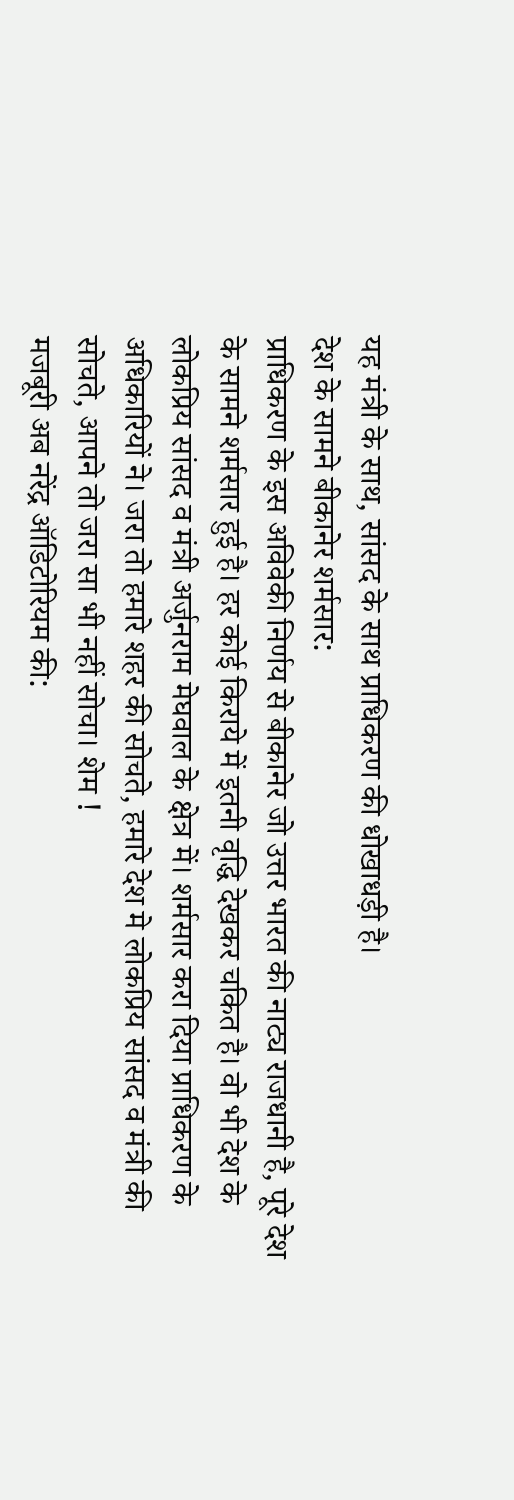यह मंत्री के साथ, सांसद के साथ प्राधिकरण की धोखाधड़ी है।
देश के सामने बीकानेर शर्मसार:
प्राधिकरण के इस अविवेकी निर्णय से बीकानेर जो उत्तर भारत की नाट्य राजधानी है, पूरे देश के सामने शर्मसार हुई है। हर कोई किराये में इतनी वृद्धि देखकर चकित है। वो भी देश के लोकप्रिय सांसद व मंत्री अर्जुनराम मेघवाल के क्षेत्र में। शर्मसार करा दिया प्राधिकरण के अधिकारियों ने। जरा तो हमारे शहर की सोचते, हमारे देश मे लोकप्रिय सांसद व मंत्री की सोचते, आपने तो जरा सा भी नहीं सोचा। शेम !
मजबूरी अब नरेंद्र ऑडिटोरियम की: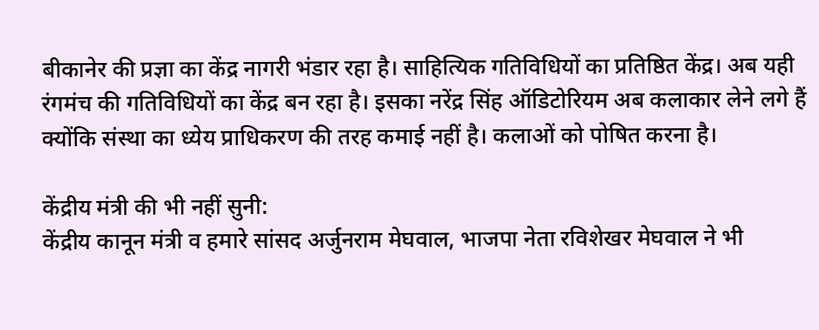बीकानेर की प्रज्ञा का केंद्र नागरी भंडार रहा है। साहित्यिक गतिविधियों का प्रतिष्ठित केंद्र। अब यही रंगमंच की गतिविधियों का केंद्र बन रहा है। इसका नरेंद्र सिंह ऑडिटोरियम अब कलाकार लेने लगे हैं क्योंकि संस्था का ध्येय प्राधिकरण की तरह कमाई नहीं है। कलाओं को पोषित करना है।

केंद्रीय मंत्री की भी नहीं सुनी:
केंद्रीय कानून मंत्री व हमारे सांसद अर्जुनराम मेघवाल, भाजपा नेता रविशेखर मेघवाल ने भी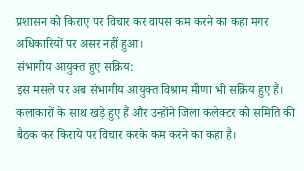प्रशासन को किराए पर विचार कर वापस कम करने का कहा मगर अधिकारियों पर असर नहीं हुआ।
संभागीय आयुक्त हुए सक्रिय:
इस मसले पर अब संभागीय आयुक्त विश्राम मीणा भी सक्रिय हुए हैं। कलाकारों के साथ खड़े हुए हैं और उन्होंने जिला कलेक्टर को समिति की बैठक कर किराये पर विचार करके कम करने का कहा है।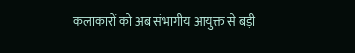कलाकारों को अब संभागीय आयुक्त से बड़ी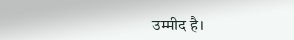उम्मीद है।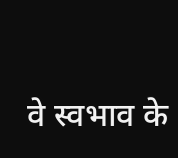वे स्वभाव के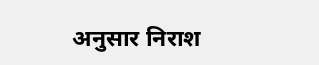अनुसार निराश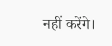नहीं करेंगे।